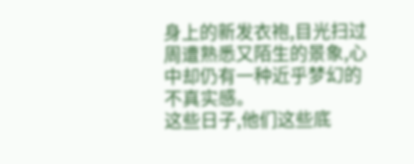身上的新发衣袍,目光扫过周遭熟悉又陌生的景象,心中却仍有一种近乎梦幻的不真实感。
这些日子,他们这些底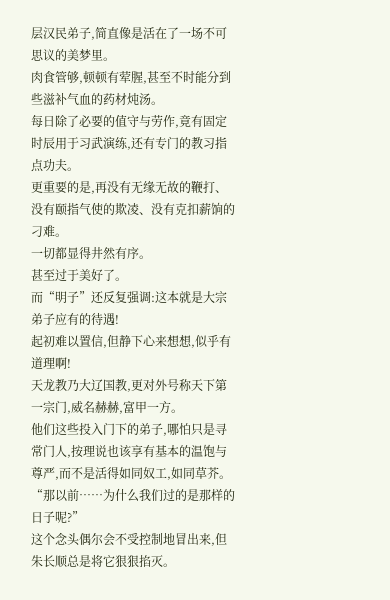层汉民弟子,简直像是活在了一场不可思议的美梦里。
肉食管够,顿顿有荤腥,甚至不时能分到些滋补气血的药材炖汤。
每日除了必要的值守与劳作,竟有固定时辰用于习武演练,还有专门的教习指点功夫。
更重要的是,再没有无缘无故的鞭打、没有颐指气使的欺凌、没有克扣薪饷的刁难。
一切都显得井然有序。
甚至过于美好了。
而“明子”还反复强调:这本就是大宗弟子应有的待遇!
起初难以置信,但静下心来想想,似乎有道理啊!
天龙教乃大辽国教,更对外号称天下第一宗门,威名赫赫,富甲一方。
他们这些投入门下的弟子,哪怕只是寻常门人,按理说也该享有基本的温饱与尊严,而不是活得如同奴工,如同草芥。
“那以前……为什么我们过的是那样的日子呢?”
这个念头偶尔会不受控制地冒出来,但朱长顺总是将它狠狠掐灭。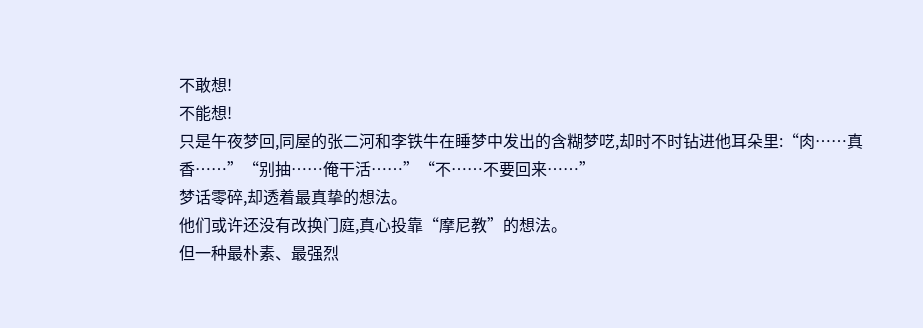不敢想!
不能想!
只是午夜梦回,同屋的张二河和李铁牛在睡梦中发出的含糊梦呓,却时不时钻进他耳朵里:“肉……真香……”“别抽……俺干活……”“不……不要回来……”
梦话零碎,却透着最真挚的想法。
他们或许还没有改换门庭,真心投靠“摩尼教”的想法。
但一种最朴素、最强烈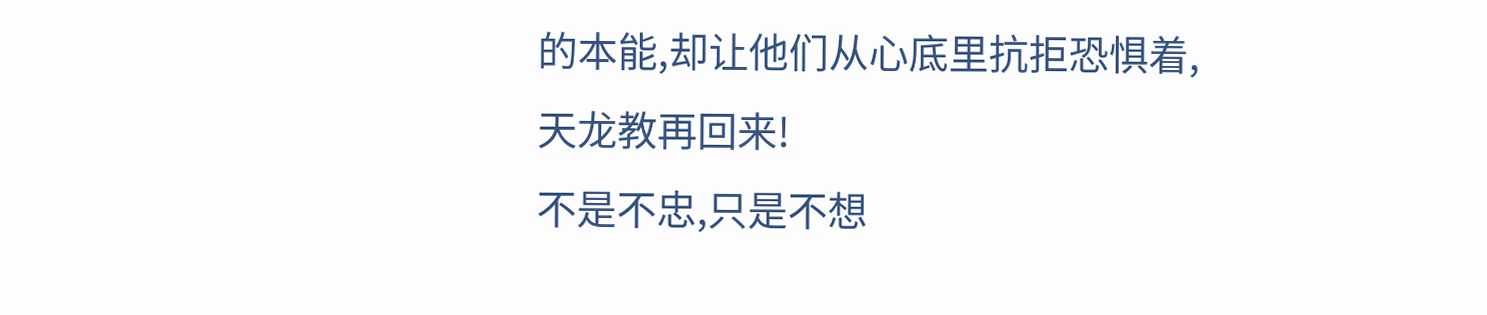的本能,却让他们从心底里抗拒恐惧着,天龙教再回来!
不是不忠,只是不想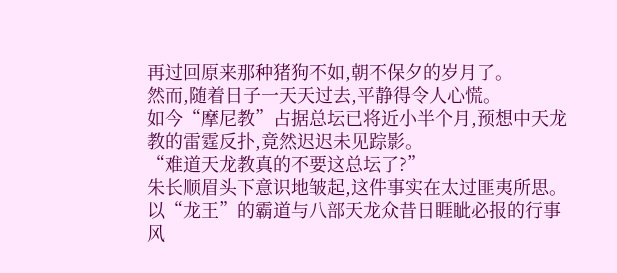再过回原来那种猪狗不如,朝不保夕的岁月了。
然而,随着日子一天天过去,平静得令人心慌。
如今“摩尼教”占据总坛已将近小半个月,预想中天龙教的雷霆反扑,竟然迟迟未见踪影。
“难道天龙教真的不要这总坛了?”
朱长顺眉头下意识地皱起,这件事实在太过匪夷所思。
以“龙王”的霸道与八部天龙众昔日睚眦必报的行事风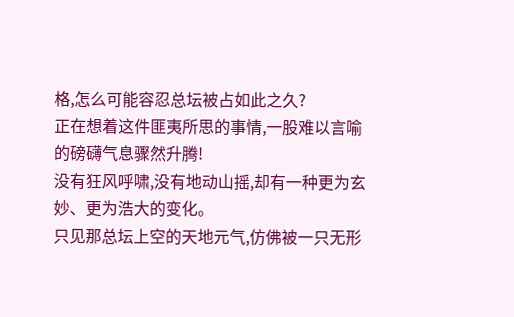格,怎么可能容忍总坛被占如此之久?
正在想着这件匪夷所思的事情,一股难以言喻的磅礴气息骤然升腾!
没有狂风呼啸,没有地动山摇,却有一种更为玄妙、更为浩大的变化。
只见那总坛上空的天地元气,仿佛被一只无形